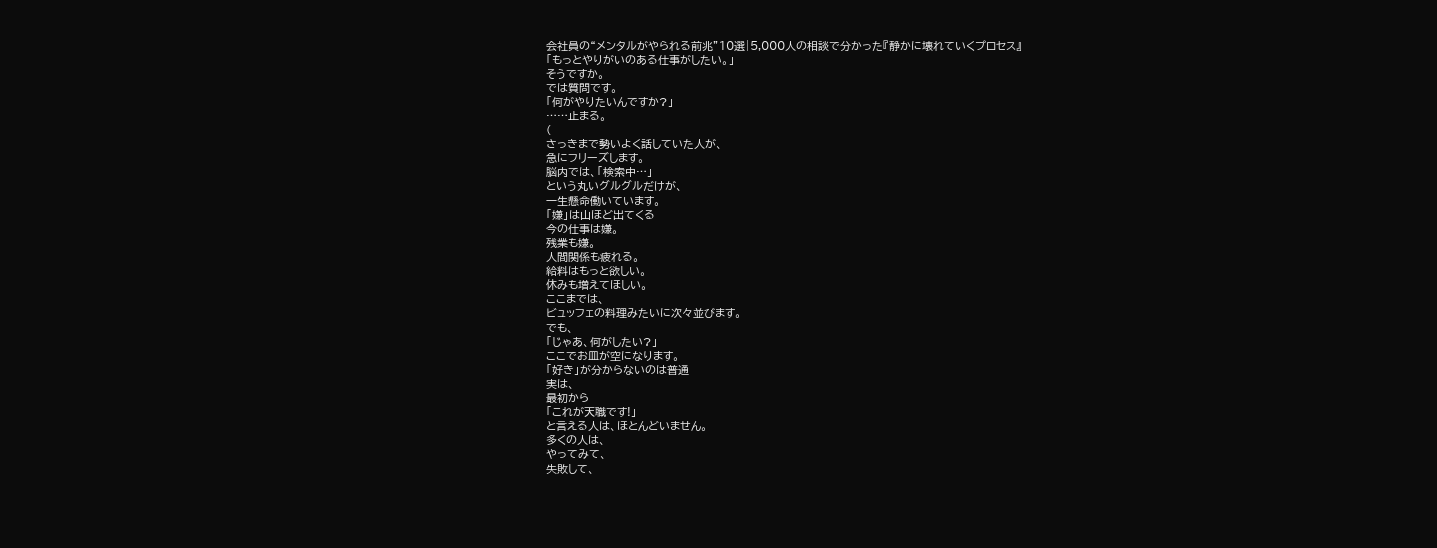会社員の“メンタルがやられる前兆”10選|5,000人の相談で分かった『静かに壊れていくプロセス』
「もっとやりがいのある仕事がしたい。」
そうですか。
では質問です。
「何がやりたいんですか?」
……止まる。
(
さっきまで勢いよく話していた人が、
急にフリーズします。
脳内では、「検索中…」
という丸いグルグルだけが、
一生懸命働いています。
「嫌」は山ほど出てくる
今の仕事は嫌。
残業も嫌。
人間関係も疲れる。
給料はもっと欲しい。
休みも増えてほしい。
ここまでは、
ビュッフェの料理みたいに次々並びます。
でも、
「じゃあ、何がしたい?」
ここでお皿が空になります。
「好き」が分からないのは普通
実は、
最初から
「これが天職です!」
と言える人は、ほとんどいません。
多くの人は、
やってみて、
失敗して、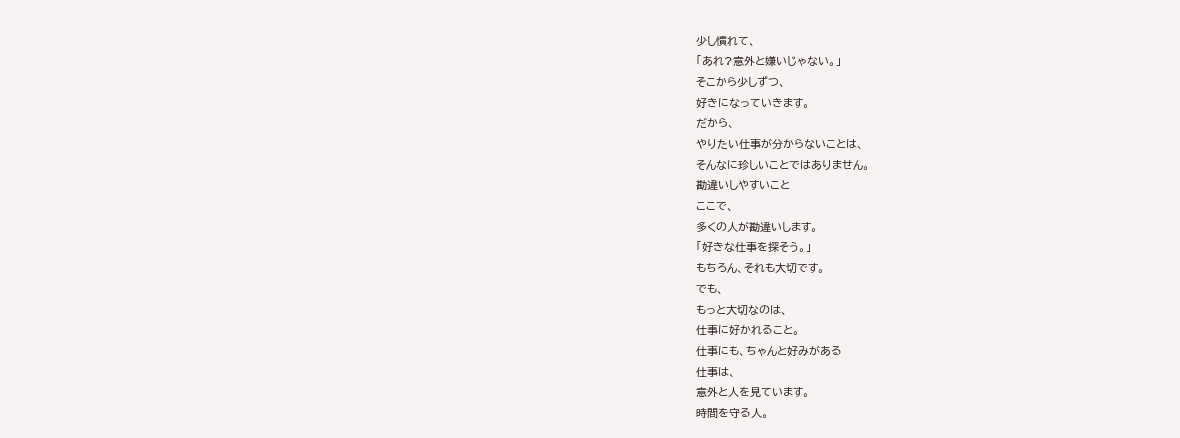少し慣れて、
「あれ?意外と嫌いじゃない。」
そこから少しずつ、
好きになっていきます。
だから、
やりたい仕事が分からないことは、
そんなに珍しいことではありません。
勘違いしやすいこと
ここで、
多くの人が勘違いします。
「好きな仕事を探そう。」
もちろん、それも大切です。
でも、
もっと大切なのは、
仕事に好かれること。
仕事にも、ちゃんと好みがある
仕事は、
意外と人を見ています。
時間を守る人。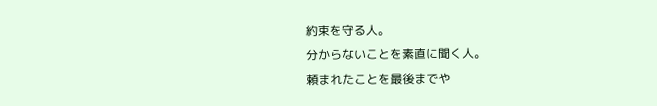約束を守る人。
分からないことを素直に聞く人。
頼まれたことを最後までや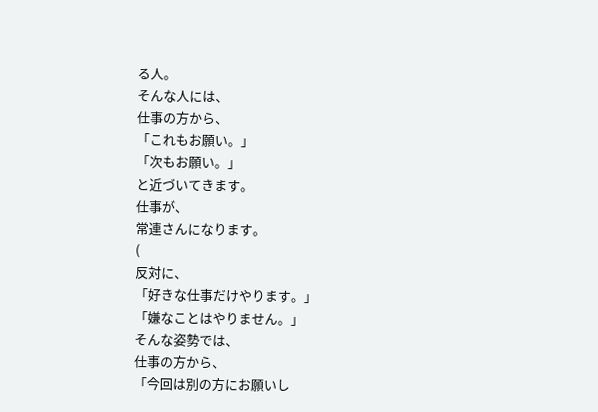る人。
そんな人には、
仕事の方から、
「これもお願い。」
「次もお願い。」
と近づいてきます。
仕事が、
常連さんになります。
(
反対に、
「好きな仕事だけやります。」
「嫌なことはやりません。」
そんな姿勢では、
仕事の方から、
「今回は別の方にお願いし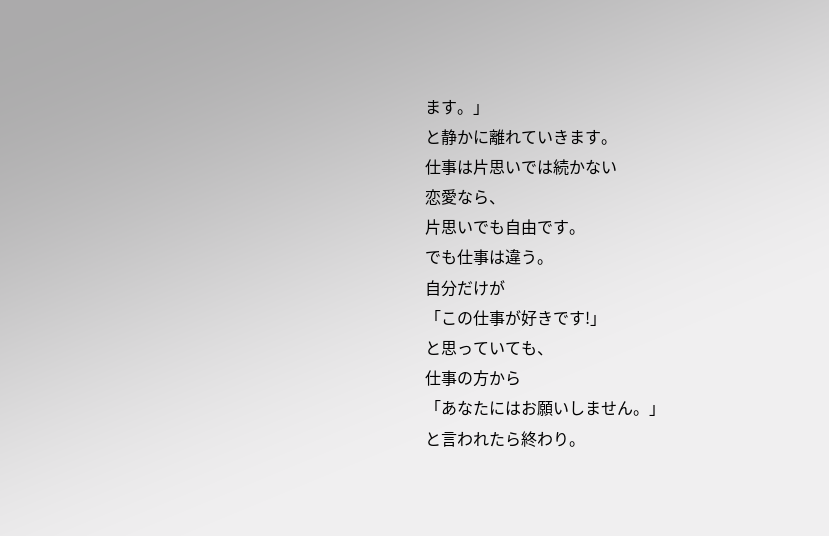ます。」
と静かに離れていきます。
仕事は片思いでは続かない
恋愛なら、
片思いでも自由です。
でも仕事は違う。
自分だけが
「この仕事が好きです!」
と思っていても、
仕事の方から
「あなたにはお願いしません。」
と言われたら終わり。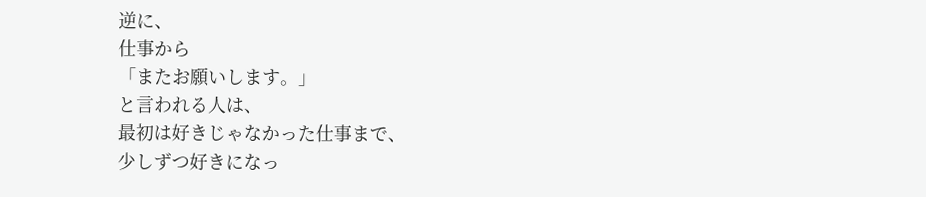逆に、
仕事から
「またお願いします。」
と言われる人は、
最初は好きじゃなかった仕事まで、
少しずつ好きになっ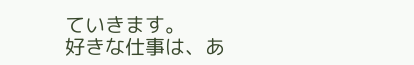ていきます。
好きな仕事は、あ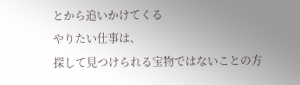とから追いかけてくる
やりたい仕事は、
探して見つけられる宝物ではないことの方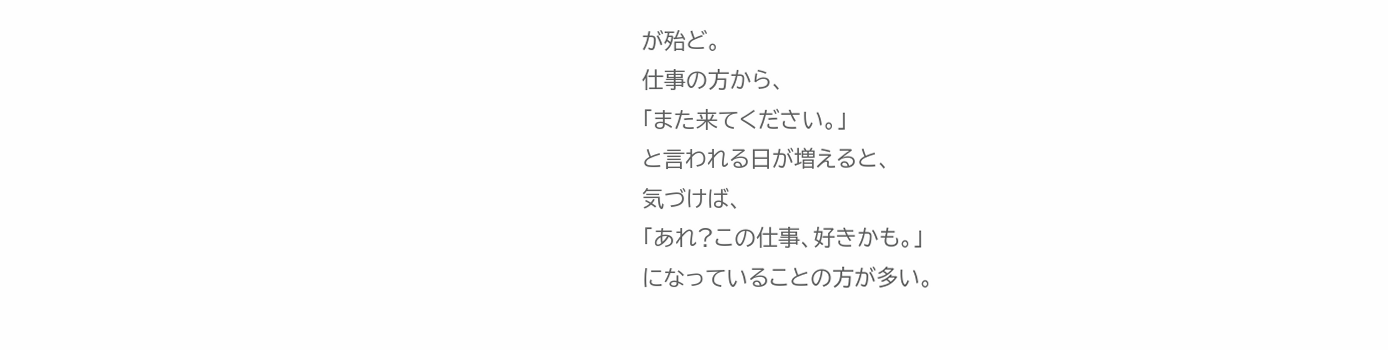が殆ど。
仕事の方から、
「また来てください。」
と言われる日が増えると、
気づけば、
「あれ?この仕事、好きかも。」
になっていることの方が多い。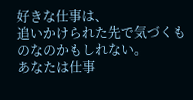好きな仕事は、
追いかけられた先で気づくものなのかもしれない。
あなたは仕事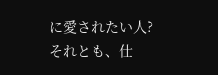に愛されたい人?
それとも、仕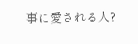事に愛される人?